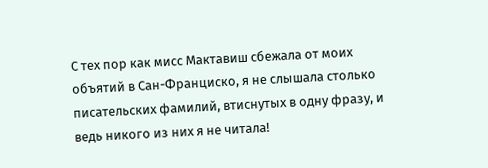С тех пор как мисс Мактавиш сбежала от моих объятий в Сан-Франциско, я не слышала столько писательских фамилий, втиснутых в одну фразу, и ведь никого из них я не читала!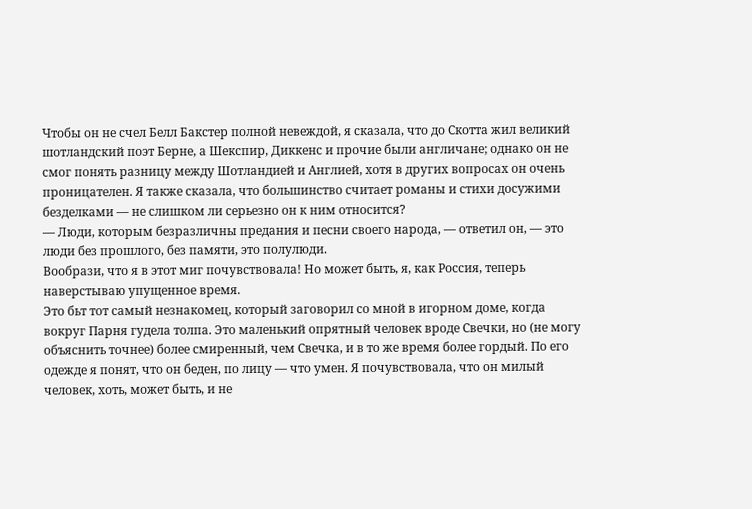Чтобы он не счел Белл Бакстер полной невеждой, я сказала, что до Скотта жил великий шотландский поэт Берне, а Шекспир, Диккенс и прочие были англичане; однако он не смог понять разницу между Шотландией и Англией, хотя в других вопросах он очень проницателен. Я также сказала, что большинство считает романы и стихи досужими безделками — не слишком ли серьезно он к ним относится?
— Люди, которым безразличны предания и песни своего народа, — ответил он, — это люди без прошлого, без памяти, это полулюди.
Вообрази, что я в этот миг почувствовала! Но может быть, я, как Россия, теперь наверстываю упущенное время.
Это бьт тот самый незнакомец, который заговорил со мной в игорном доме, когда вокруг Парня гудела толпа. Это маленький опрятный человек вроде Свечки, но (не могу объяснить точнее) более смиренный, чем Свечка, и в то же время более гордый. По его одежде я понят, что он беден, по лицу — что умен. Я почувствовала, что он милый человек, хоть, может быть, и не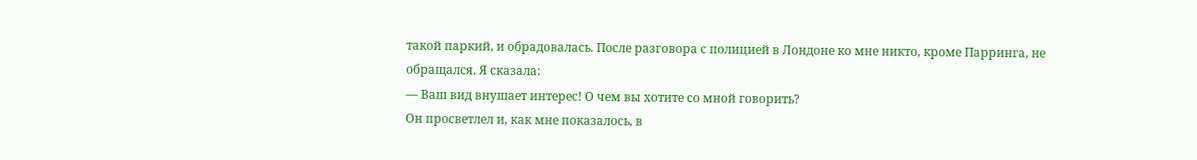такой паркий, и обрадовалась. После разговора с полицией в Лондоне ко мне никто, кроме Парринга, не обращался. Я сказала:
— Ваш вид внушает интерес! О чем вы хотите со мной говорить?
Он просветлел и, как мне показалось, в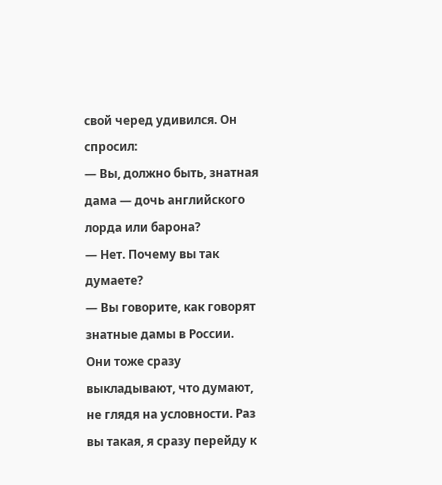свой черед удивился. Он спросил:
— Вы, должно быть, знатная дама — дочь английского лорда или барона?
— Нет. Почему вы так думаете?
— Вы говорите, как говорят знатные дамы в России. Они тоже сразу выкладывают, что думают, не глядя на условности. Раз вы такая, я сразу перейду к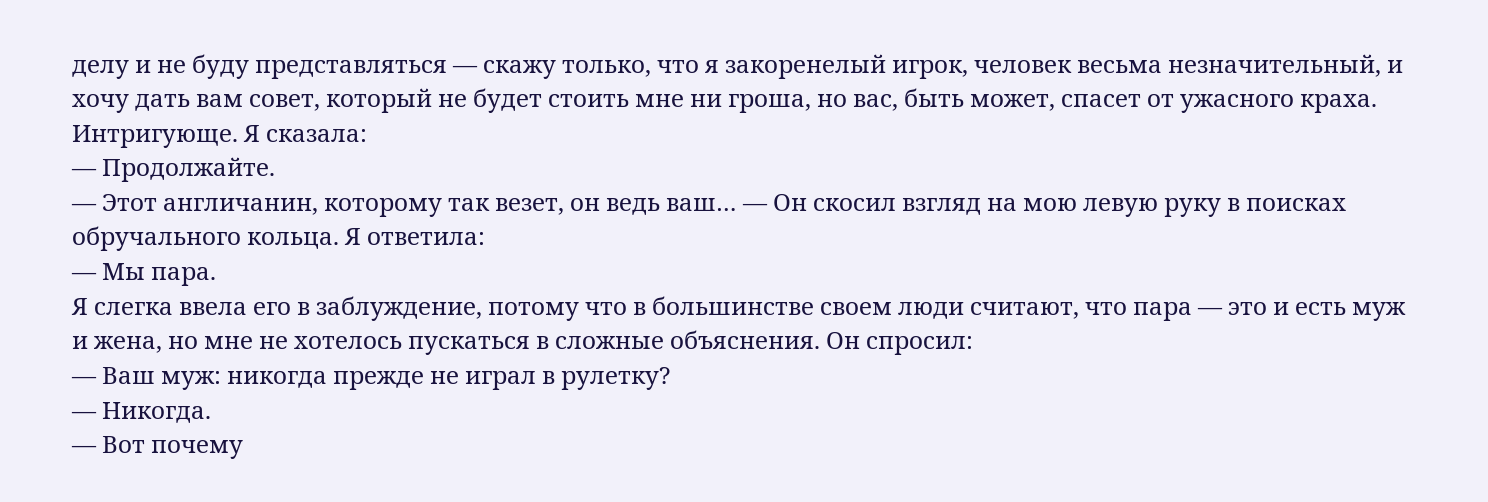делу и не буду представляться — скажу только, что я закоренелый игрок, человек весьма незначительный, и хочу дать вам совет, который не будет стоить мне ни гроша, но вас, быть может, спасет от ужасного краха.
Интригующе. Я сказала:
— Продолжайте.
— Этот англичанин, которому так везет, он ведь ваш… — Он скосил взгляд на мою левую руку в поисках обручального кольца. Я ответила:
— Мы пара.
Я слегка ввела его в заблуждение, потому что в большинстве своем люди считают, что пара — это и есть муж и жена, но мне не хотелось пускаться в сложные объяснения. Он спросил:
— Ваш муж: никогда прежде не играл в рулетку?
— Никогда.
— Вот почему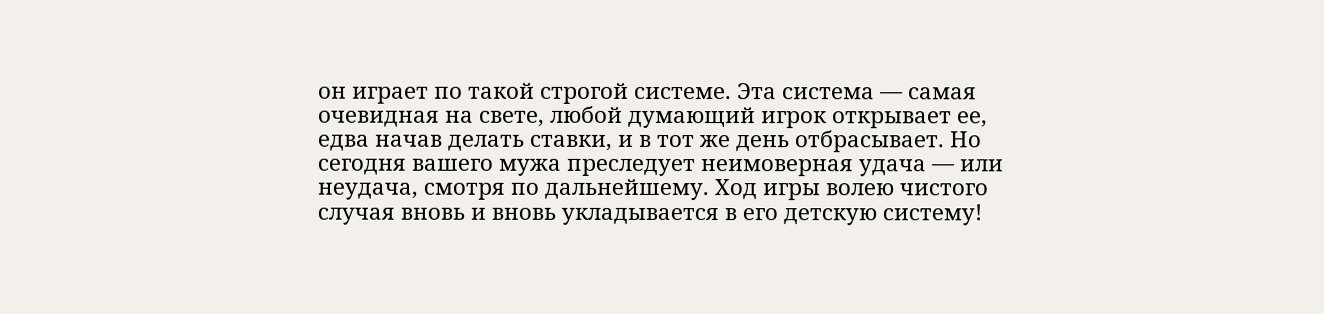он играет по такой строгой системе. Эта система — самая очевидная на свете, любой думающий игрок открывает ее, едва начав делать ставки, и в тот же день отбрасывает. Но сегодня вашего мужа преследует неимоверная удача — или неудача, смотря по дальнейшему. Ход игры волею чистого случая вновь и вновь укладывается в его детскую систему!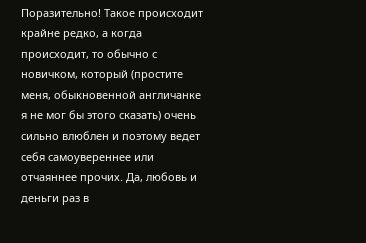Поразительно! Такое происходит крайне редко, а когда происходит, то обычно с новичком, который (простите меня, обыкновенной англичанке я не мог бы этого сказать) очень сильно влюблен и поэтому ведет себя самоувереннее или отчаяннее прочих. Да, любовь и деньги раз в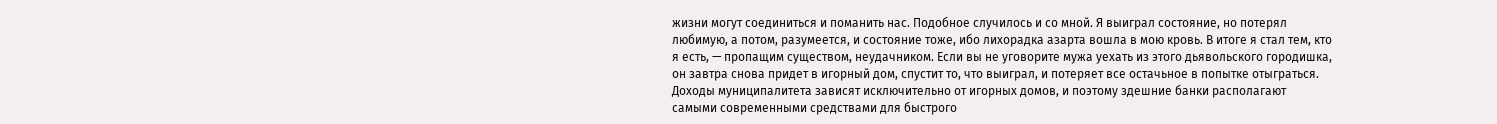жизни могут соединиться и поманить нас. Подобное случилось и со мной. Я выиграл состояние, но потерял любимую, а потом, разумеется, и состояние тоже, ибо лихорадка азарта вошла в мою кровь. В итоге я стал тем, кто я есть, — пропащим существом, неудачником. Если вы не уговорите мужа уехать из этого дьявольского городишка, он завтра снова придет в игорный дом, спустит то, что выиграл, и потеряет все остачьное в попытке отыграться. Доходы муниципалитета зависят исключительно от игорных домов, и поэтому здешние банки располагают самыми современными средствами для быстрого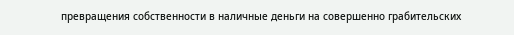превращения собственности в наличные деньги на совершенно грабительских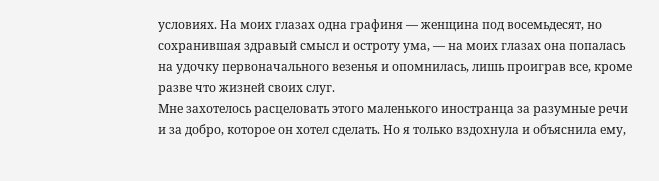условиях. На моих глазах одна графиня — женщина под восемьдесят, но сохранившая здравый смысл и остроту ума, — на моих глазах она попалась на удочку первоначального везенья и опомнилась, лишь проиграв все, кроме разве что жизней своих слуг.
Мне захотелось расцеловать этого маленького иностранца за разумные речи и за добро, которое он хотел сделать. Но я только вздохнула и объяснила ему,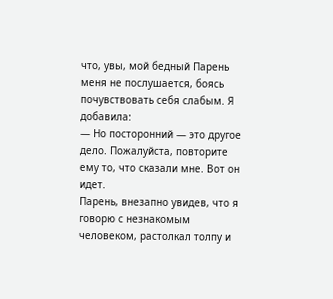что, увы, мой бедный Парень меня не послушается, боясь почувствовать себя слабым. Я добавила:
— Но посторонний — это другое дело. Пожалуйста, повторите ему то, что сказали мне. Вот он идет.
Парень, внезапно увидев, что я говорю с незнакомым человеком, растолкал толпу и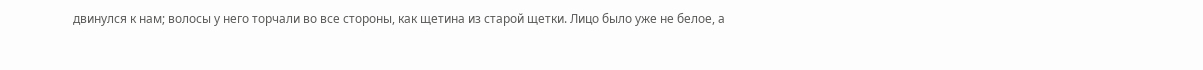двинулся к нам; волосы у него торчали во все стороны, как щетина из старой щетки. Лицо было уже не белое, а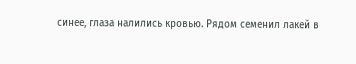синее, глаза налились кровью. Рядом семенил лакей в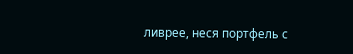ливрее, неся портфель с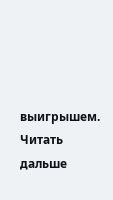выигрышем.
Читать дальше